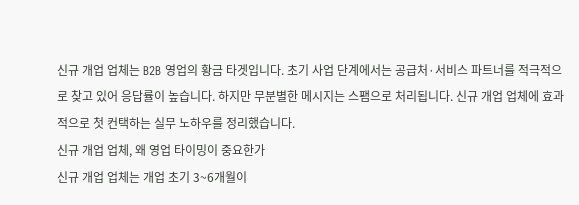신규 개업 업체는 B2B 영업의 황금 타겟입니다. 초기 사업 단계에서는 공급처·서비스 파트너를 적극적으로 찾고 있어 응답률이 높습니다. 하지만 무분별한 메시지는 스팸으로 처리됩니다. 신규 개업 업체에 효과적으로 첫 컨택하는 실무 노하우를 정리했습니다.
신규 개업 업체, 왜 영업 타이밍이 중요한가
신규 개업 업체는 개업 초기 3~6개월이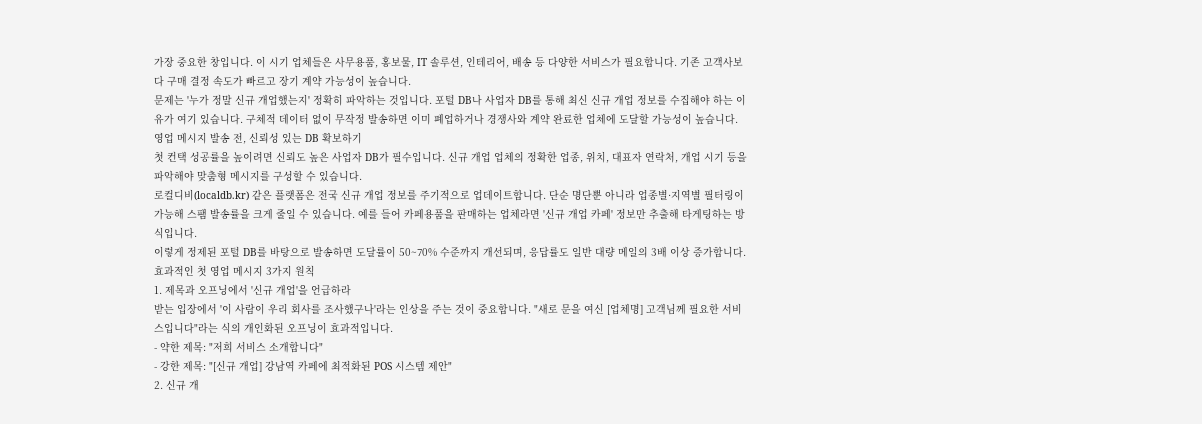가장 중요한 창입니다. 이 시기 업체들은 사무용품, 홍보물, IT 솔루션, 인테리어, 배송 등 다양한 서비스가 필요합니다. 기존 고객사보다 구매 결정 속도가 빠르고 장기 계약 가능성이 높습니다.
문제는 '누가 정말 신규 개업했는지' 정확히 파악하는 것입니다. 포털 DB나 사업자 DB를 통해 최신 신규 개업 정보를 수집해야 하는 이유가 여기 있습니다. 구체적 데이터 없이 무작정 발송하면 이미 폐업하거나 경쟁사와 계약 완료한 업체에 도달할 가능성이 높습니다.
영업 메시지 발송 전, 신뢰성 있는 DB 확보하기
첫 컨택 성공률을 높이려면 신뢰도 높은 사업자 DB가 필수입니다. 신규 개업 업체의 정확한 업종, 위치, 대표자 연락처, 개업 시기 등을 파악해야 맞춤형 메시지를 구성할 수 있습니다.
로컬디비(localdb.kr) 같은 플랫폼은 전국 신규 개업 정보를 주기적으로 업데이트합니다. 단순 명단뿐 아니라 업종별·지역별 필터링이 가능해 스팸 발송률을 크게 줄일 수 있습니다. 예를 들어 카페용품을 판매하는 업체라면 '신규 개업 카페' 정보만 추출해 타게팅하는 방식입니다.
이렇게 정제된 포털 DB를 바탕으로 발송하면 도달률이 50~70% 수준까지 개선되며, 응답률도 일반 대량 메일의 3배 이상 증가합니다.
효과적인 첫 영업 메시지 3가지 원칙
1. 제목과 오프닝에서 '신규 개업'을 언급하라
받는 입장에서 '이 사람이 우리 회사를 조사했구나'라는 인상을 주는 것이 중요합니다. "새로 문을 여신 [업체명] 고객님께 필요한 서비스입니다"라는 식의 개인화된 오프닝이 효과적입니다.
- 약한 제목: "저희 서비스 소개합니다"
- 강한 제목: "[신규 개업] 강남역 카페에 최적화된 POS 시스템 제안"
2. 신규 개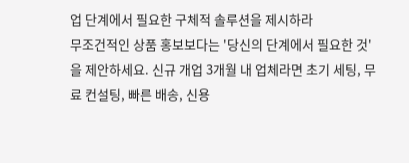업 단계에서 필요한 구체적 솔루션을 제시하라
무조건적인 상품 홍보보다는 '당신의 단계에서 필요한 것'을 제안하세요. 신규 개업 3개월 내 업체라면 초기 세팅, 무료 컨설팅, 빠른 배송, 신용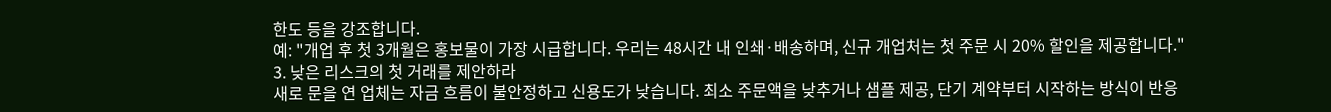한도 등을 강조합니다.
예: "개업 후 첫 3개월은 홍보물이 가장 시급합니다. 우리는 48시간 내 인쇄·배송하며, 신규 개업처는 첫 주문 시 20% 할인을 제공합니다."
3. 낮은 리스크의 첫 거래를 제안하라
새로 문을 연 업체는 자금 흐름이 불안정하고 신용도가 낮습니다. 최소 주문액을 낮추거나 샘플 제공, 단기 계약부터 시작하는 방식이 반응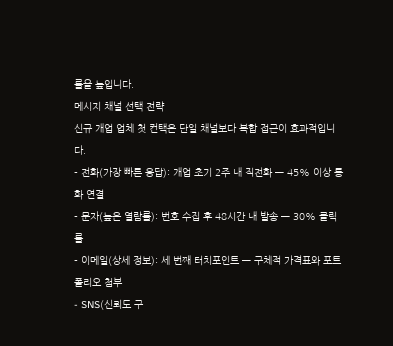률을 높입니다.
메시지 채널 선택 전략
신규 개업 업체 첫 컨택은 단일 채널보다 복합 접근이 효과적입니다.
- 전화(가장 빠른 응답): 개업 초기 2주 내 직전화 — 45% 이상 통화 연결
- 문자(높은 열람률): 번호 수집 후 48시간 내 발송 — 30% 클릭률
- 이메일(상세 정보): 세 번째 터치포인트 — 구체적 가격표와 포트폴리오 첨부
- SNS(신뢰도 구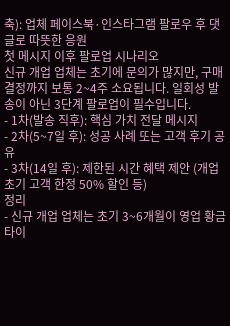축): 업체 페이스북·인스타그램 팔로우 후 댓글로 따뜻한 응원
첫 메시지 이후 팔로업 시나리오
신규 개업 업체는 초기에 문의가 많지만, 구매 결정까지 보통 2~4주 소요됩니다. 일회성 발송이 아닌 3단계 팔로업이 필수입니다.
- 1차(발송 직후): 핵심 가치 전달 메시지
- 2차(5~7일 후): 성공 사례 또는 고객 후기 공유
- 3차(14일 후): 제한된 시간 혜택 제안 (개업 초기 고객 한정 50% 할인 등)
정리
- 신규 개업 업체는 초기 3~6개월이 영업 황금 타이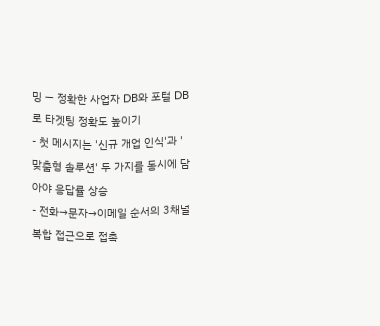밍 — 정확한 사업자 DB와 포털 DB로 타겟팅 정확도 높이기
- 첫 메시지는 '신규 개업 인식'과 '맞춤형 솔루션' 두 가지를 동시에 담아야 응답률 상승
- 전화→문자→이메일 순서의 3채널 복합 접근으로 접촉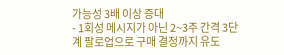가능성 3배 이상 증대
- 1회성 메시지가 아닌 2~3주 간격 3단계 팔로업으로 구매 결정까지 유도